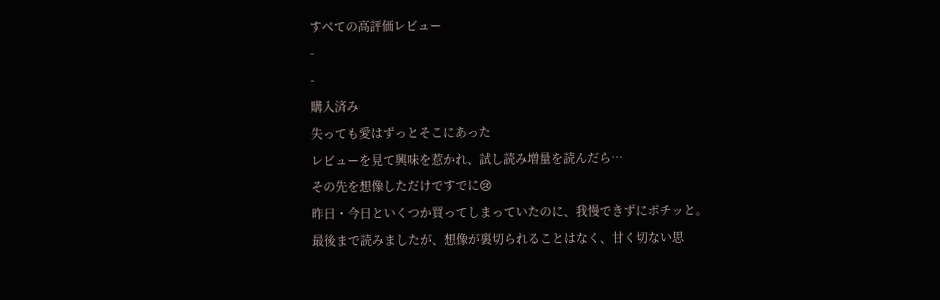すべての高評価レビュー
-
-
購入済み
失っても愛はずっとそこにあった
レビューを見て興味を惹かれ、試し読み増量を読んだら…
その先を想像しただけですでに😢
昨日・今日といくつか買ってしまっていたのに、我慢できずにポチッと。
最後まで読みましたが、想像が裏切られることはなく、甘く切ない思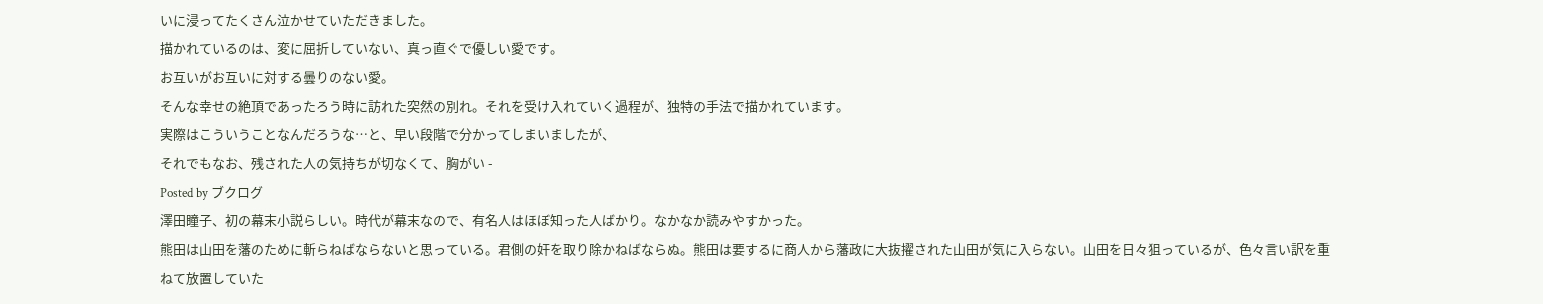いに浸ってたくさん泣かせていただきました。
描かれているのは、変に屈折していない、真っ直ぐで優しい愛です。
お互いがお互いに対する曇りのない愛。
そんな幸せの絶頂であったろう時に訪れた突然の別れ。それを受け入れていく過程が、独特の手法で描かれています。
実際はこういうことなんだろうな…と、早い段階で分かってしまいましたが、
それでもなお、残された人の気持ちが切なくて、胸がい -
Posted by ブクログ
澤田瞳子、初の幕末小説らしい。時代が幕末なので、有名人はほぼ知った人ばかり。なかなか読みやすかった。
熊田は山田を藩のために斬らねばならないと思っている。君側の奸を取り除かねばならぬ。熊田は要するに商人から藩政に大抜擢された山田が気に入らない。山田を日々狙っているが、色々言い訳を重ねて放置していた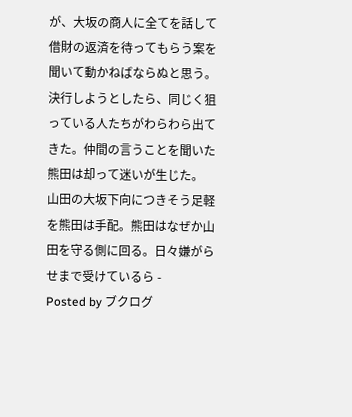が、大坂の商人に全てを話して借財の返済を待ってもらう案を聞いて動かねばならぬと思う。決行しようとしたら、同じく狙っている人たちがわらわら出てきた。仲間の言うことを聞いた熊田は却って迷いが生じた。
山田の大坂下向につきそう足軽を熊田は手配。熊田はなぜか山田を守る側に回る。日々嫌がらせまで受けているら -
Posted by ブクログ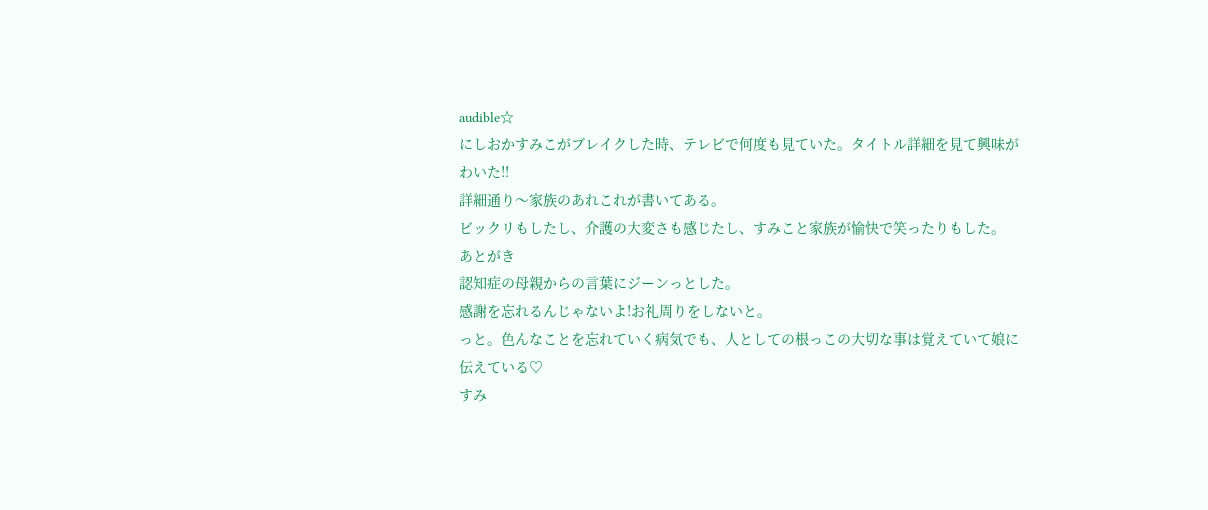audible☆
にしおかすみこがブレイクした時、テレビで何度も見ていた。タイトル詳細を見て興味がわいた‼
詳細通り〜家族のあれこれが書いてある。
ビックリもしたし、介護の大変さも感じたし、すみこと家族が愉快で笑ったりもした。
あとがき
認知症の母親からの言葉にジーンっとした。
感謝を忘れるんじゃないよ!お礼周りをしないと。
っと。色んなことを忘れていく病気でも、人としての根っこの大切な事は覚えていて娘に伝えている♡
すみ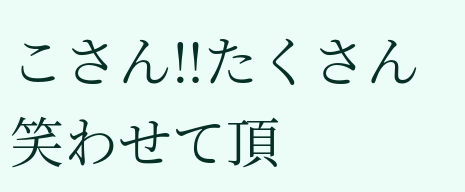こさん‼たくさん笑わせて頂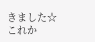きました☆
これか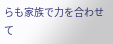らも家族で力を合わせて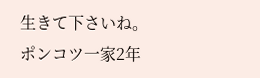生きて下さいね。
ポンコツ一家2年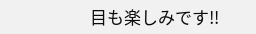目も楽しみです‼